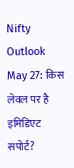Nifty Outlook May 27: किस लेवल पर है इमिडिएट सपोर्ट?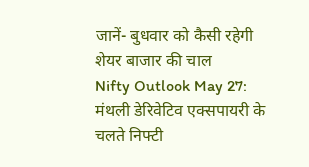जानें- बुधवार को कैसी रहेगी शेयर बाजार की चाल
Nifty Outlook May 27: मंथली डेरिवेटिव एक्सपायरी के चलते निफ्टी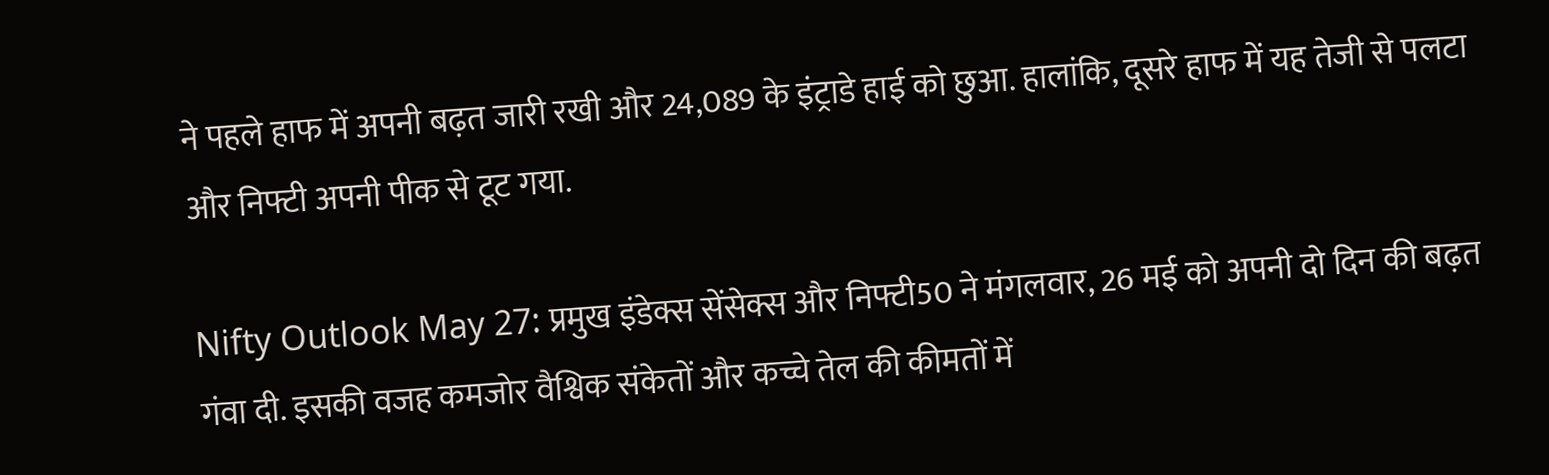ने पहले हाफ में अपनी बढ़त जारी रखी और 24,089 के इंट्राडे हाई को छुआ. हालांकि, दूसरे हाफ में यह तेजी से पलटा और निफ्टी अपनी पीक से टूट गया.

Nifty Outlook May 27: प्रमुख इंडेक्स सेंसेक्स और निफ्टी50 ने मंगलवार, 26 मई को अपनी दो दिन की बढ़त गंवा दी. इसकी वजह कमजोर वैश्विक संकेतों और कच्चे तेल की कीमतों में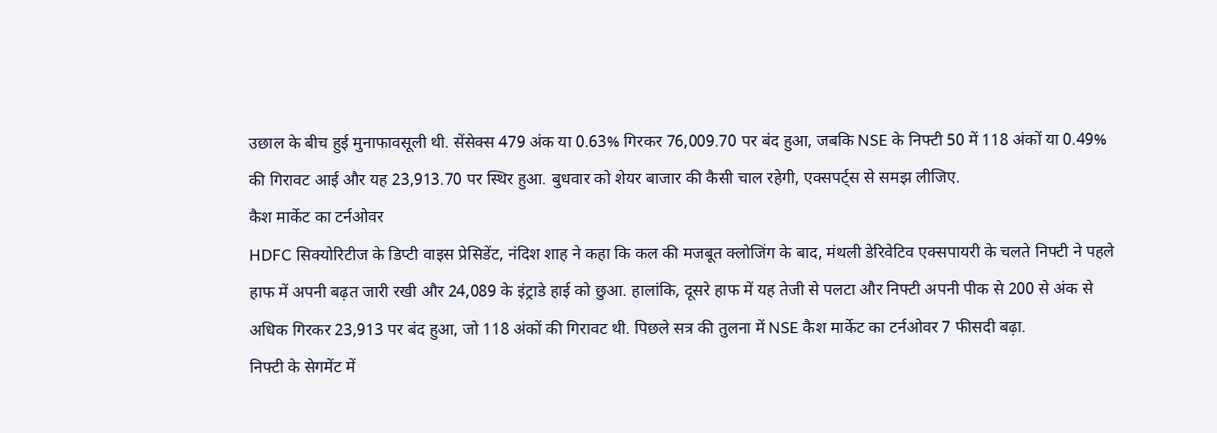उछाल के बीच हुई मुनाफावसूली थी. सेंसेक्स 479 अंक या 0.63% गिरकर 76,009.70 पर बंद हुआ, जबकि NSE के निफ्टी 50 में 118 अंकों या 0.49% की गिरावट आई और यह 23,913.70 पर स्थिर हुआ. बुधवार को शेयर बाजार की कैसी चाल रहेगी, एक्सपर्ट्स से समझ लीजिए.
कैश मार्केट का टर्नओवर
HDFC सिक्योरिटीज के डिप्टी वाइस प्रेसिडेंट, नंदिश शाह ने कहा कि कल की मजबूत क्लोजिंग के बाद, मंथली डेरिवेटिव एक्सपायरी के चलते निफ्टी ने पहले हाफ में अपनी बढ़त जारी रखी और 24,089 के इंट्राडे हाई को छुआ. हालांकि, दूसरे हाफ में यह तेजी से पलटा और निफ्टी अपनी पीक से 200 से अंक से अधिक गिरकर 23,913 पर बंद हुआ, जो 118 अंकों की गिरावट थी. पिछले सत्र की तुलना में NSE कैश मार्केट का टर्नओवर 7 फीसदी बढ़ा.
निफ्टी के सेगमेंट में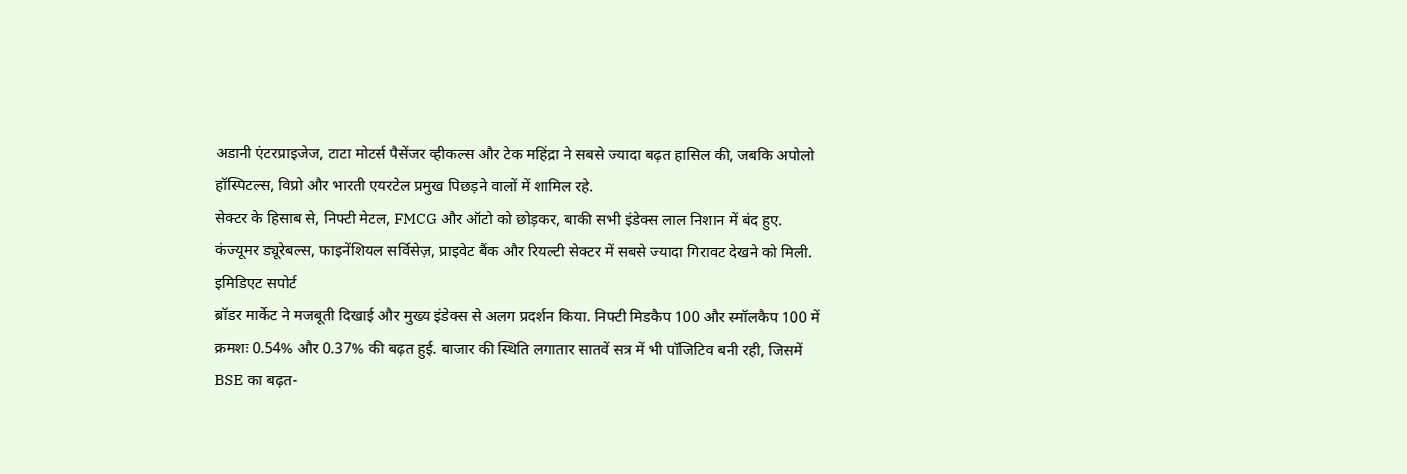अडानी एंटरप्राइजेज, टाटा मोटर्स पैसेंजर व्हीकल्स और टेक महिंद्रा ने सबसे ज्यादा बढ़त हासिल की, जबकि अपोलो हॉस्पिटल्स, विप्रो और भारती एयरटेल प्रमुख पिछड़ने वालों में शामिल रहे.
सेक्टर के हिसाब से, निफ्टी मेटल, FMCG और ऑटो को छोड़कर, बाकी सभी इंडेक्स लाल निशान में बंद हुए. कंज्यूमर ड्यूरेबल्स, फाइनेंशियल सर्विसेज़, प्राइवेट बैंक और रियल्टी सेक्टर में सबसे ज्यादा गिरावट देखने को मिली.
इमिडिएट सपोर्ट
ब्रॉडर मार्केट ने मजबूती दिखाई और मुख्य इंडेक्स से अलग प्रदर्शन किया. निफ्टी मिडकैप 100 और स्मॉलकैप 100 में क्रमशः 0.54% और 0.37% की बढ़त हुई. बाजार की स्थिति लगातार सातवें सत्र में भी पॉजिटिव बनी रही, जिसमें BSE का बढ़त-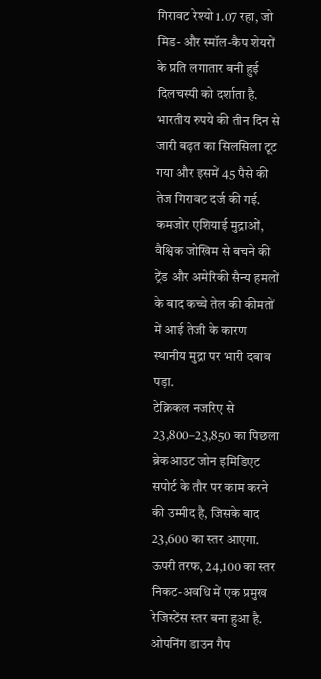गिरावट रेश्यो 1.07 रहा, जो मिड- और स्मॉल-कैप शेयरों के प्रति लगातार बनी हुई दिलचस्पी को दर्शाता है.
भारतीय रुपये की तीन दिन से जारी बढ़त का सिलसिला टूट गया और इसमें 45 पैसे की तेज गिरावट दर्ज की गई. कमजोर एशियाई मुद्राओं, वैश्विक जोखिम से बचने की ट्रेंड और अमेरिकी सैन्य हमलों के बाद कच्चे तेल की कीमतों में आई तेजी के कारण स्थानीय मुद्रा पर भारी दबाव पड़ा.
टेक्निकल नजरिए से 23,800–23,850 का पिछला ब्रेकआउट जोन इमिडिएट सपोर्ट के तौर पर काम करने की उम्मीद है, जिसके बाद 23,600 का स्तर आएगा. ऊपरी तरफ, 24,100 का स्तर निकट-अवधि में एक प्रमुख रेजिस्टेंस स्तर बना हुआ है.
ओपनिंग डाउन गैप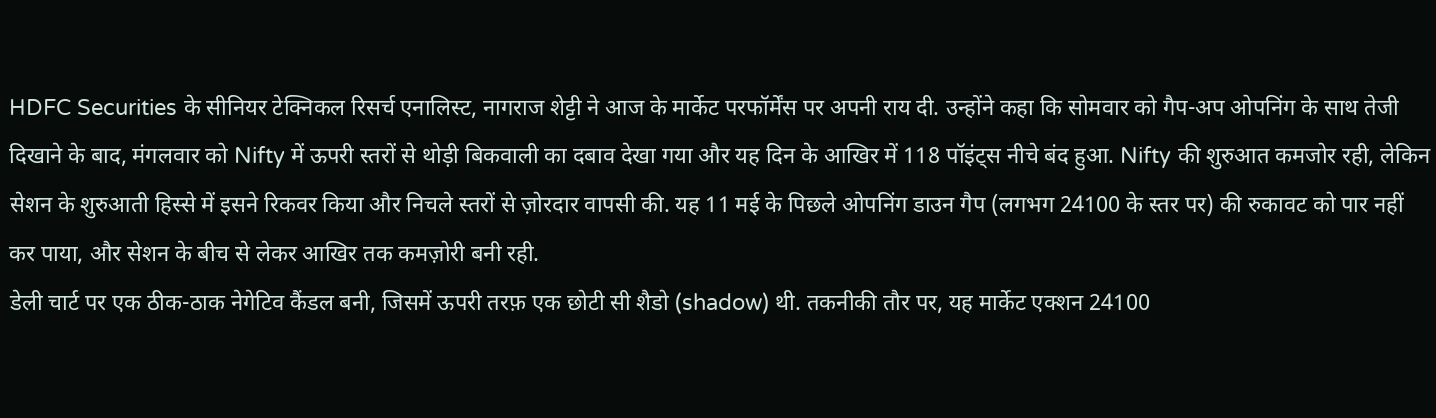HDFC Securities के सीनियर टेक्निकल रिसर्च एनालिस्ट, नागराज शेट्टी ने आज के मार्केट परफॉर्मेंस पर अपनी राय दी. उन्होंने कहा कि सोमवार को गैप-अप ओपनिंग के साथ तेजी दिखाने के बाद, मंगलवार को Nifty में ऊपरी स्तरों से थोड़ी बिकवाली का दबाव देखा गया और यह दिन के आखिर में 118 पॉइंट्स नीचे बंद हुआ. Nifty की शुरुआत कमजोर रही, लेकिन सेशन के शुरुआती हिस्से में इसने रिकवर किया और निचले स्तरों से ज़ोरदार वापसी की. यह 11 मई के पिछले ओपनिंग डाउन गैप (लगभग 24100 के स्तर पर) की रुकावट को पार नहीं कर पाया, और सेशन के बीच से लेकर आखिर तक कमज़ोरी बनी रही.
डेली चार्ट पर एक ठीक-ठाक नेगेटिव कैंडल बनी, जिसमें ऊपरी तरफ़ एक छोटी सी शैडो (shadow) थी. तकनीकी तौर पर, यह मार्केट एक्शन 24100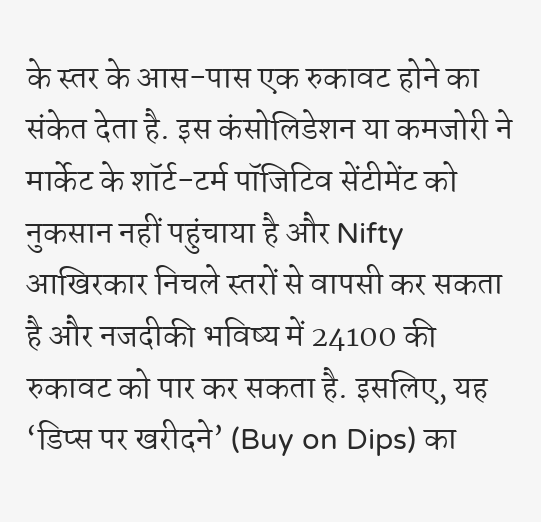के स्तर के आस-पास एक रुकावट होने का संकेत देता है. इस कंसोलिडेशन या कमजोरी ने मार्केट के शॉर्ट-टर्म पॉजिटिव सेंटीमेंट को नुकसान नहीं पहुंचाया है और Nifty आखिरकार निचले स्तरों से वापसी कर सकता है और नजदीकी भविष्य में 24100 की रुकावट को पार कर सकता है. इसलिए, यह ‘डिप्स पर खरीदने’ (Buy on Dips) का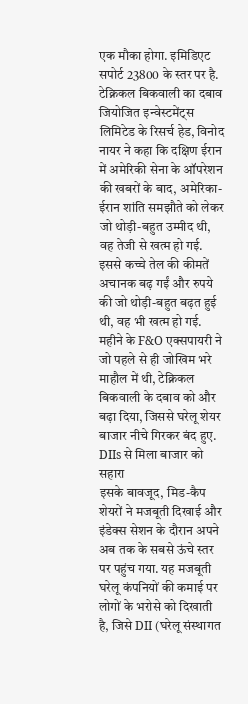एक मौका होगा. इमिडिएट सपोर्ट 23800 के स्तर पर है.
टेक्निकल बिकवाली का दबाव
जियोजित इन्वेस्टमेंट्स लिमिटेड के रिसर्च हेड, विनोद नायर ने कहा कि दक्षिण ईरान में अमेरिकी सेना के ऑपरेशन की खबरों के बाद, अमेरिका-ईरान शांति समझौते को लेकर जो थोड़ी-बहुत उम्मीद थी, वह तेजी से खत्म हो गई. इससे कच्चे तेल की कीमतें अचानक बढ़ गईं और रुपये की जो थोड़ी-बहुत बढ़त हुई थी, वह भी खत्म हो गई. महीने के F&O एक्सपायरी ने जो पहले से ही जोखिम भरे माहौल में थी, टेक्निकल बिकवाली के दबाव को और बढ़ा दिया, जिससे घरेलू शेयर बाजार नीचे गिरकर बंद हुए.
DIIs से मिला बाजार को सहारा
इसके बावजूद, मिड-कैप शेयरों ने मजबूती दिखाई और इंडेक्स सेशन के दौरान अपने अब तक के सबसे ऊंचे स्तर पर पहुंच गया. यह मजबूती घरेलू कंपनियों की कमाई पर लोगों के भरोसे को दिखाती है, जिसे DII (घरेलू संस्थागत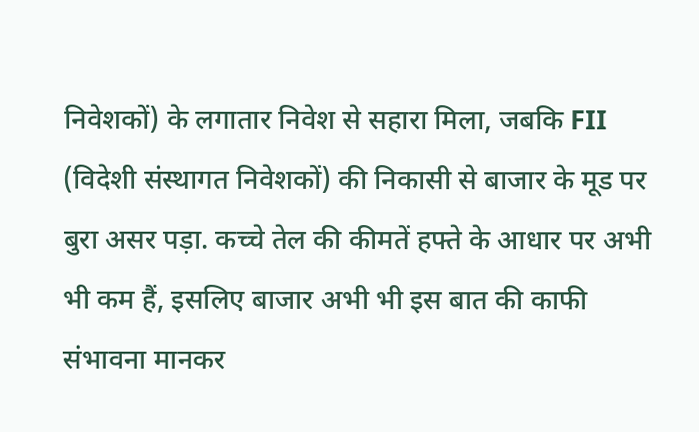निवेशकों) के लगातार निवेश से सहारा मिला, जबकि FII (विदेशी संस्थागत निवेशकों) की निकासी से बाजार के मूड पर बुरा असर पड़ा. कच्चे तेल की कीमतें हफ्ते के आधार पर अभी भी कम हैं, इसलिए बाजार अभी भी इस बात की काफी संभावना मानकर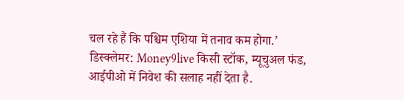चल रहे हैं कि पश्चिम एशिया में तनाव कम होगा.’
डिस्क्लेमर: Money9live किसी स्टॉक, म्यूचुअल फंड, आईपीओ में निवेश की सलाह नहीं देता है.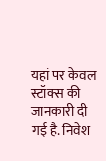यहां पर केवल स्टॉक्स की जानकारी दी गई है. निवेश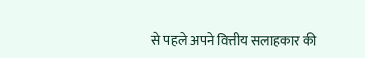से पहले अपने वित्तीय सलाहकार की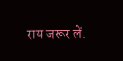राय जरूर लें.